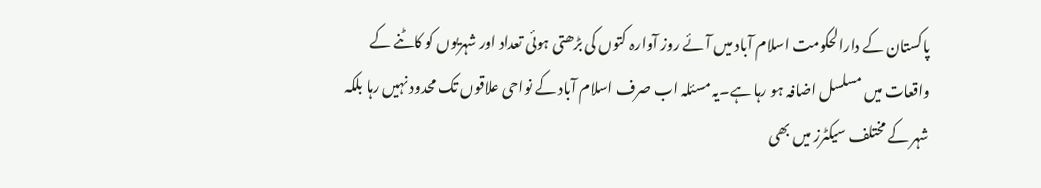پاکستان کے دارالحکومت اسلام آباد میں آئے روز آوارہ کتوں کی بڑھتی ہوئی تعداد اور شہریوں کو کاٹنے کے واقعات میں مسلسل اضافہ ہو رہا ہے۔یہ مسئلہ اب صرف اسلام آباد کے نواحی علاقوں تک محدود نہیں رہا بلکہ شہر کے مختلف سیکٹرز میں بھی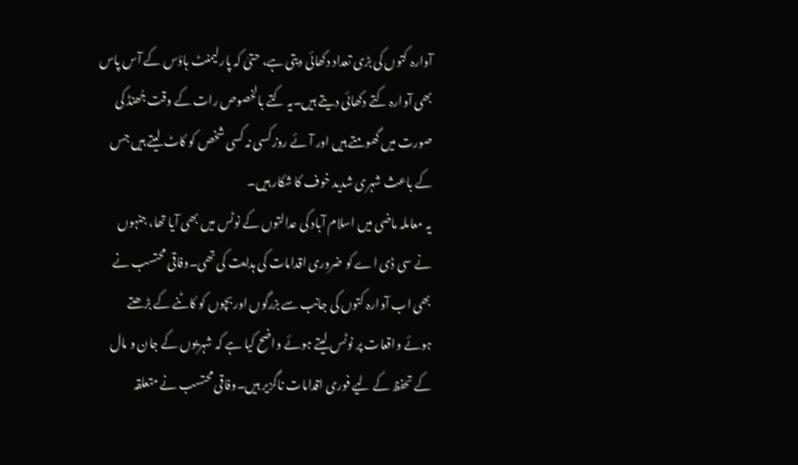آوارہ کتوں کی بڑی تعداد دکھائی دیتی ہے، حتیٰ کہ پارلیمنٹ ہاؤس کے آس پاس بھی آوارہ کتے دکھائی دیتے ہیں۔یہ کتے بالخصوص رات کے وقت جُھنڈ کی صورت میں گھومتے ہیں اور آئے روز کسی نہ کسی شخص کو کاٹ لیتے ہیں جس کے باعث شہری شدید خوف کا شکار ہیں۔
یہ معاملہ ماضی میں اسلام آباد کی عدالتوں کے نوٹس میں بھی آیا تھا، جنہوں نے سی ڈی اے کو ضروری اقدامات کی ہدایت کی تھی۔وفاقی محتسب نے بھی اب آوارہ کتوں کی جانب سے بزرگوں اور بچوں کو کاٹنے کے بڑھتے ہوئے واقعات پر نوٹس لیتے ہوئے واضح کیا ہے کہ شہریوں کے جان و مال کے تحفظ کے لیے فوری اقدامات ناگزیر ہیں۔وفاقی محتسب نے متعلقہ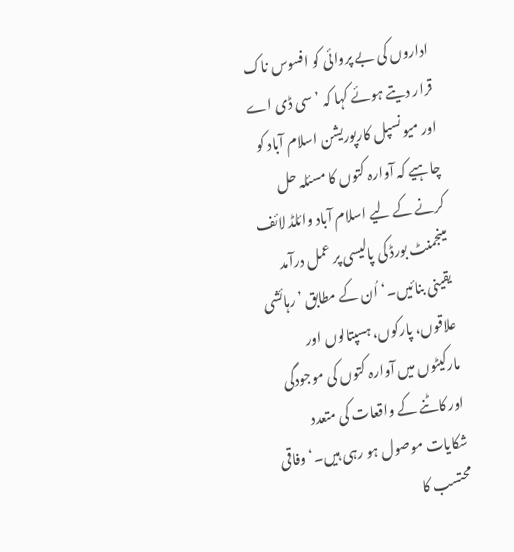اداروں کی بے پروائی کو افسوس ناک قرار دیتے ہوئے کہا کہ ’سی ڈی اے اور میونسپل کارپوریشن اسلام آباد کو چاہیے کہ آوارہ کتوں کا مسئلہ حل کرنے کے لیے اسلام آباد وائلڈ لائف مینجمنٹ بورڈ کی پالیسی پر عمل درآمد یقینی بنائیں۔‘اُن کے مطابق ’رہائشی علاقوں، پارکوں، ہسپتالوں اور مارکیٹوں میں آوارہ کتوں کی موجودگی اور کاٹنے کے واقعات کی متعدد شکایات موصول ہو رہی ہیں۔‘ وفاقی محتسب کا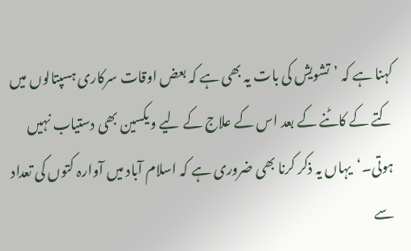کہنا ہے کہ ’تشویش کی بات یہ بھی ہے کہ بعض اوقات سرکاری ہسپتالوں میں کتے کے کاٹنے کے بعد اس کے علاج کے لیے ویکسین بھی دستیاب نہیں ہوتی۔‘یہاں یہ ذکر کرنا بھی ضروری ہے کہ اسلام آباد میں آوارہ کتوں کی تعداد سے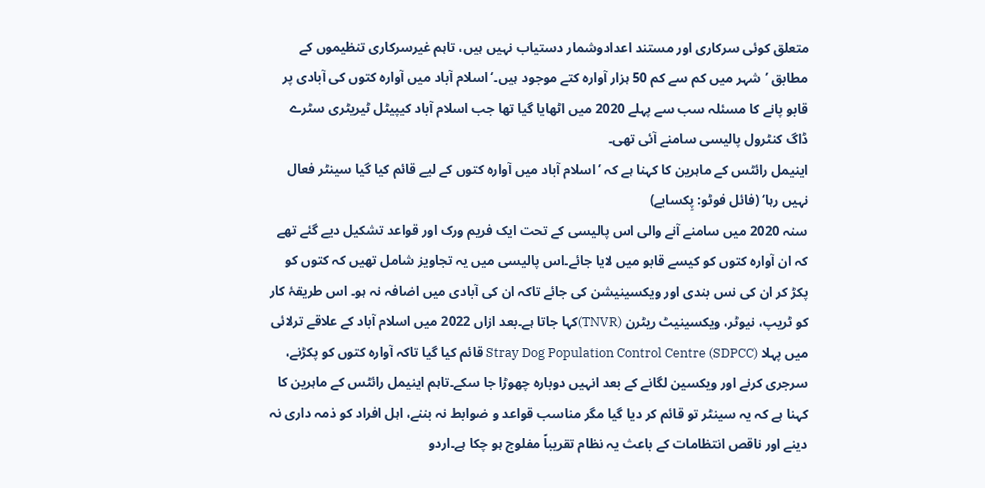متعلق کوئی سرکاری اور مستند اعدادوشمار دستیاب نہیں ہیں، تاہم غیرسرکاری تنظیموں کے مطابق ’شہر میں کم سے کم 50 ہزار آوارہ کتے موجود ہیں۔‘اسلام آباد میں آوارہ کتوں کی آبادی پر قابو پانے کا مسئلہ سب سے پہلے 2020 میں اٹھایا گیا تھا جب اسلام آباد کیپیٹل ٹیریٹری سٹرے ڈاگ کنٹرول پالیسی سامنے آئی تھی۔
اینیمل رائٹس کے ماہرین کا کہنا ہے کہ ’اسلام آباد میں آوارہ کتوں کے لیے قائم کیا گیا سینٹر فعال نہیں رہا‘ (فائل فوٹو: پِکسابے)
سنہ 2020 میں سامنے آنے والی اس پالیسی کے تحت ایک فریم ورک اور قواعد تشکیل دیے گئے تھے کہ ان آوارہ کتوں کو کیسے قابو میں لایا جائے۔اس پالیسی میں یہ تجاویز شامل تھیں کہ کتوں کو پکڑ کر ان کی نس بندی اور ویکسینیشن کی جائے تاکہ ان کی آبادی میں اضافہ نہ ہو۔ اس طریقۂ کار کو ٹریپ، نیوٹر، ویکسینیٹ ریٹرن (TNVR)کہا جاتا ہے۔بعد ازاں 2022 میں اسلام آباد کے علاقے ترلائی میں پہلا Stray Dog Population Control Centre (SDPCC) قائم کیا گیا تاکہ آوارہ کتوں کو پکڑنے، سرجری کرنے اور ویکسین لگانے کے بعد انہیں دوبارہ چھوڑا جا سکے۔تاہم اینیمل رائٹس کے ماہرین کا کہنا ہے کہ یہ سینٹر تو قائم کر دیا گیا مگر مناسب قواعد و ضوابط نہ بننے، اہل افراد کو ذمہ داری نہ دینے اور ناقص انتظامات کے باعث یہ نظام تقریباً مفلوج ہو چکا ہے۔اردو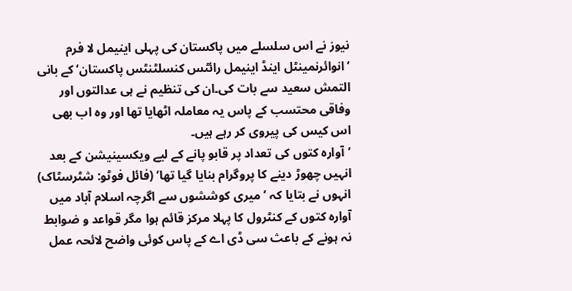نیوز نے اس سلسلے میں پاکستان کی پہلی اینیمل لا فرم ’انوائرنمینٹل اینڈ اینیمل رائٹس کنسلٹنٹس پاکستان‘ کے بانی التمش سعید سے بات کی۔ان کی تنظیم نے ہی عدالتوں اور وفاقی محتسب کے پاس یہ معاملہ اٹھایا تھا اور وہ اب بھی اس کیس کی پیروی کر رہے ہیں۔
’آوارہ کتوں کی تعداد پر قابو پانے کے لیے ویکسینیشن کے بعد انہیں چھوڑ دینے کا پروگرام بنایا گیا تھا‘ (فائل فوٹو: شٹرسٹاک)
انہوں نے بتایا کہ ’میری کوششوں سے اگرچہ اسلام آباد میں آوارہ کتوں کے کنٹرول کا پہلا مرکز قائم ہوا مگر قواعد و ضوابط نہ ہونے کے باعث سی ڈی اے کے پاس کوئی واضح لائحہ عمل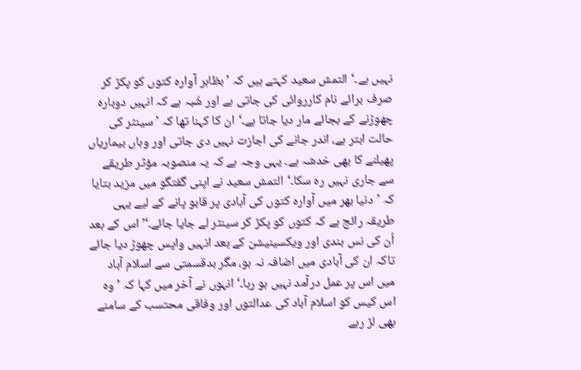نہیں ہے۔‘التمش سعید کہتے ہیں کہ ’بظاہر آوارہ کتوں کو پکڑ کر صرف برائے نام کارروائی کی جاتی ہے اور شُبہ ہے کہ انہیں دوبارہ چھوڑنے کے بجائے مار دیا جاتا ہے۔‘ان کا کہنا تھا کہ ’سینٹر کی حالت ابتر ہے، اندر جانے کی اجازت نہیں دی جاتی اور وہاں بیماریاں پھیلنے کا بھی خدشہ ہے۔ یہی وجہ ہے کہ یہ منصوبہ مؤثر طریقے سے جاری نہیں رہ سکا۔‘التمش سعید نے اپنی گفتگو میں مزید بتایا کہ ’دنیا بھر میں آوارہ کتوں کی آبادی پر قابو پانے کے لیے یہی طریقہ رائج ہے کہ کتوں کو پکڑ کر سینٹر لے جایا جائے۔‘’اس کے بعد اُن کی نس بندی اور ویکسینیشن کے بعد انہیں واپس چھوڑ دیا جائے تاکہ ان کی آبادی میں اضافہ نہ ہو، مگر بدقسمتی سے اسلام آباد میں اس پر عمل درآمد نہیں ہو رہا۔‘انہوں نے آخر میں کہا کہ ’وہ اس کیس کو اسلام آباد کی عدالتوں اور وفاقی محتسب کے سامنے بھی لڑ رہے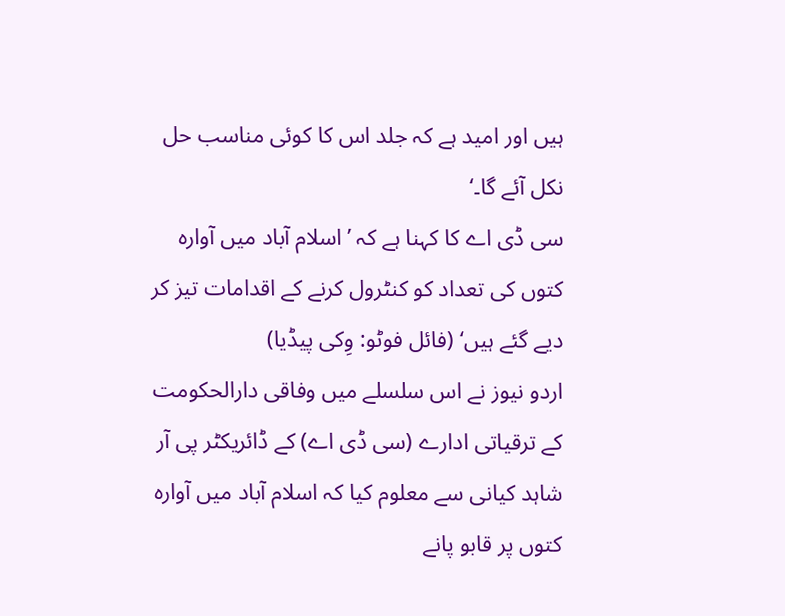ہیں اور امید ہے کہ جلد اس کا کوئی مناسب حل نکل آئے گا۔‘
سی ڈی اے کا کہنا ہے کہ ’اسلام آباد میں آوارہ کتوں کی تعداد کو کنٹرول کرنے کے اقدامات تیز کر دیے گئے ہیں‘ (فائل فوٹو: وِکی پیڈیا)
اردو نیوز نے اس سلسلے میں وفاقی دارالحکومت کے ترقیاتی ادارے (سی ڈی اے) کے ڈائریکٹر پی آر شاہد کیانی سے معلوم کیا کہ اسلام آباد میں آوارہ کتوں پر قابو پانے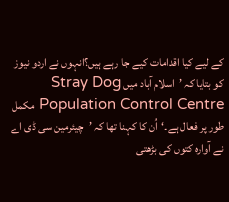کے لیے کیا اقدامات کیے جا رہے ہیں؟انہوں نے اردو نیوز کو بتایا کہ ’اسلام آباد میں Stray Dog Population Control Centre مکمل طور پر فعال ہے۔‘اُن کا کہنا تھا کہ ’چیئرمین سی ڈی اے نے آوارہ کتوں کی بڑھتی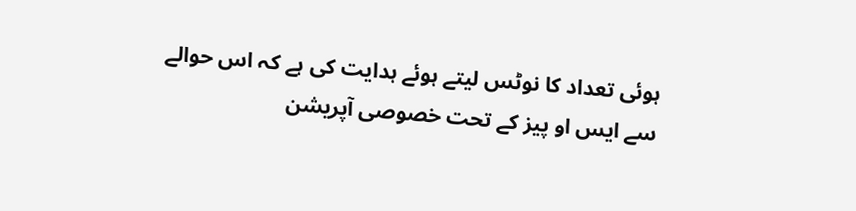ہوئی تعداد کا نوٹس لیتے ہوئے ہدایت کی ہے کہ اس حوالے سے ایس او پیز کے تحت خصوصی آپریشن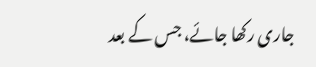جاری رکھا جائے، جس کے بعد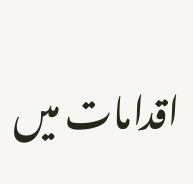اقدامات میں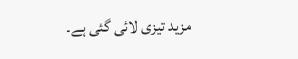مزید تیزی لائی گئی ہے۔